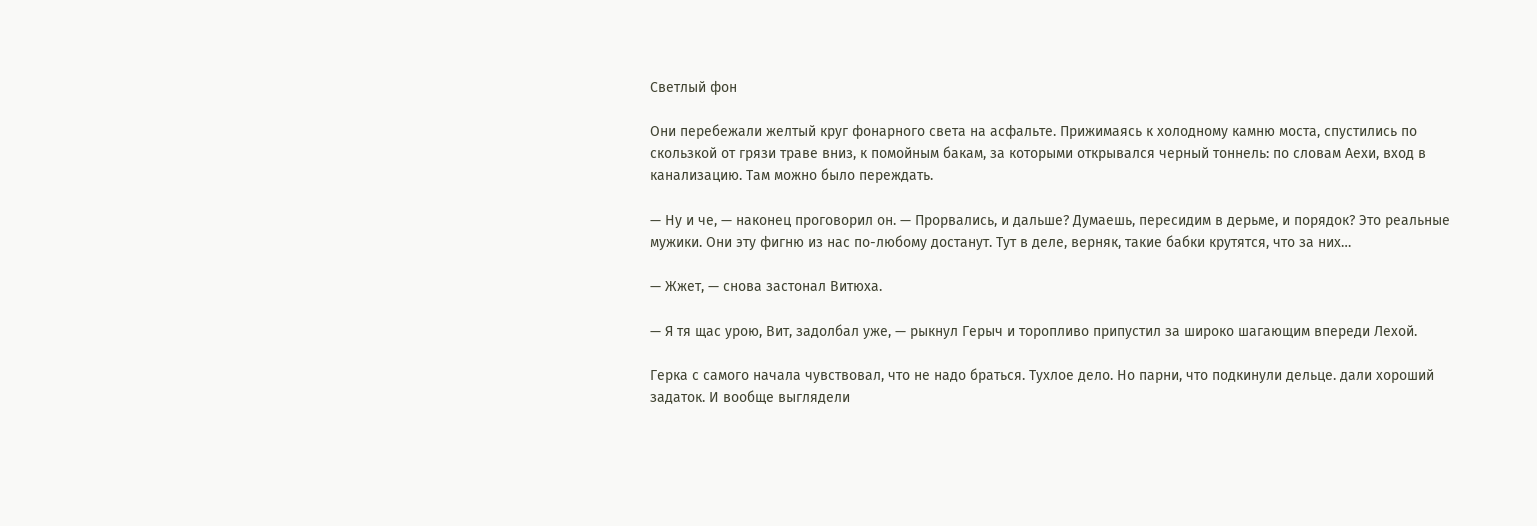Светлый фон

Они перебежали желтый круг фонарного света на асфальте. Прижимаясь к холодному камню моста, спустились по скользкой от грязи траве вниз, к помойным бакам, за которыми открывался черный тоннель: по словам Аехи, вход в канализацию. Там можно было переждать.

— Ну и че, — наконец проговорил он. — Прорвались, и дальше? Думаешь, пересидим в дерьме, и порядок? Это реальные мужики. Они эту фигню из нас по-любому достанут. Тут в деле, верняк, такие бабки крутятся, что за них…

— Жжет, — снова застонал Витюха.

— Я тя щас урою, Вит, задолбал уже, — рыкнул Герыч и торопливо припустил за широко шагающим впереди Лехой.

Герка с самого начала чувствовал, что не надо браться. Тухлое дело. Но парни, что подкинули дельце. дали хороший задаток. И вообще выглядели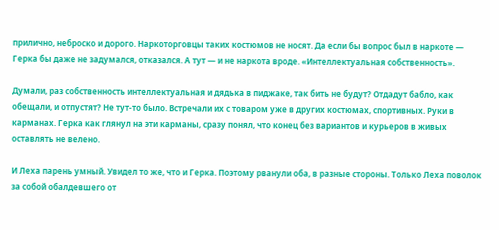прилично, неброско и дорого. Наркоторговцы таких костюмов не носят. Да если бы вопрос был в наркоте — Герка бы даже не задумался, отказался. А тут — и не наркота вроде. «Интеллектуальная собственность».

Думали, раз собственность интеллектуальная и дядька в пиджаке, так бить не будут? Отдадут бабло, как обещали, и отпустят? Не тут-то было. Встречали их с товаром уже в других костюмах, спортивных. Руки в карманах. Герка как глянул на эти карманы, сразу понял, что конец без вариантов и курьеров в живых оставлять не велено.

И Леха парень умный. Увидел то же, что и Герка. Поэтому рванули оба, в разные стороны. Только Леха поволок за собой обалдевшего от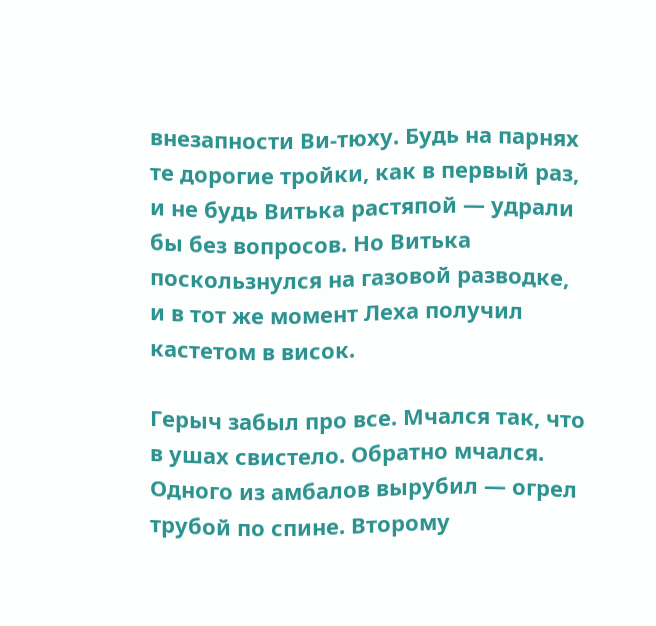внезапности Ви-тюху. Будь на парнях те дорогие тройки, как в первый раз, и не будь Витька растяпой — удрали бы без вопросов. Но Витька поскользнулся на газовой разводке, и в тот же момент Леха получил кастетом в висок.

Герыч забыл про все. Мчался так, что в ушах свистело. Обратно мчался. Одного из амбалов вырубил — огрел трубой по спине. Второму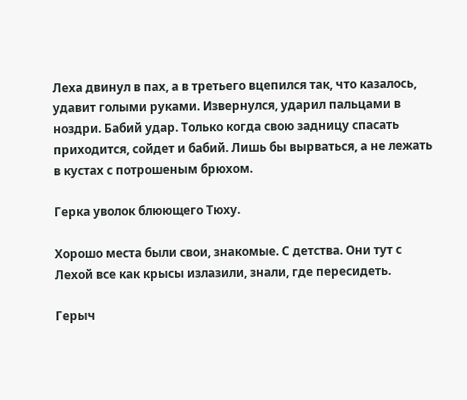Леха двинул в пах, а в третьего вцепился так, что казалось, удавит голыми руками. Извернулся, ударил пальцами в ноздри. Бабий удар. Только когда свою задницу спасать приходится, сойдет и бабий. Лишь бы вырваться, а не лежать в кустах с потрошеным брюхом.

Герка уволок блюющего Тюху.

Хорошо места были свои, знакомые. С детства. Они тут с Лехой все как крысы излазили, знали, где пересидеть.

Герыч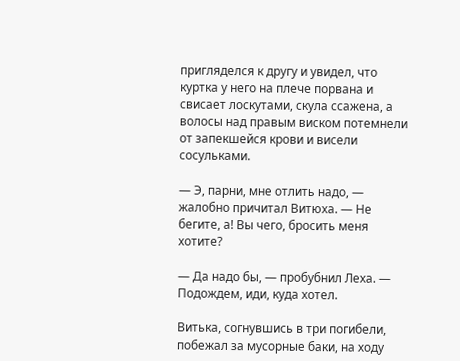пригляделся к другу и увидел, что куртка у него на плече порвана и свисает лоскутами, скула ссажена, а волосы над правым виском потемнели от запекшейся крови и висели сосульками.

— Э, парни, мне отлить надо, — жалобно причитал Витюха. — Не бегите, а! Вы чего, бросить меня хотите?

— Да надо бы, — пробубнил Леха. — Подождем, иди, куда хотел.

Витька, согнувшись в три погибели, побежал за мусорные баки, на ходу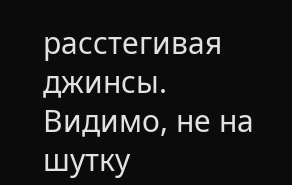расстегивая джинсы. Видимо, не на шутку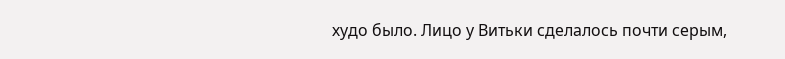худо было. Лицо у Витьки сделалось почти серым,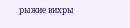рыжие вихры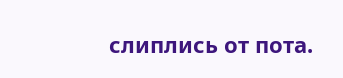слиплись от пота.